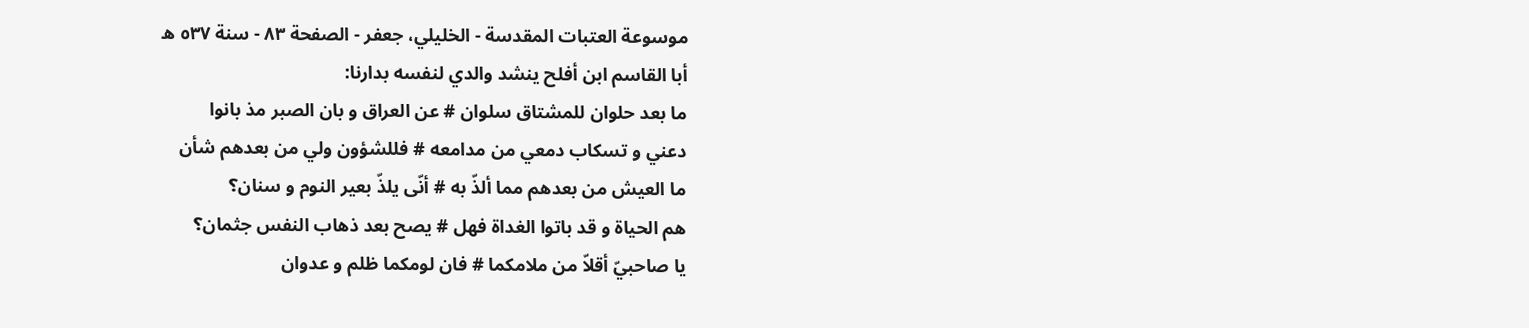موسوعة العتبات المقدسة - الخليلي، جعفر - الصفحة ٨٣ - سنة ٥٣٧ ه
أبا القاسم ابن أفلح ينشد والدي لنفسه بدارنا:
ما بعد حلوان للمشتاق سلوان # عن العراق و بان الصبر مذ بانوا
دعني و تسكاب دمعي من مدامعه # فللشؤون ولي من بعدهم شأن
ما العيش من بعدهم مما ألذّ به # أنّى يلذّ بعير النوم و سنان؟
هم الحياة و قد باتوا الغداة فهل # يصح بعد ذهاب النفس جثمان؟
يا صاحبيّ أقلاّ من ملامكما # فان لومكما ظلم و عدوان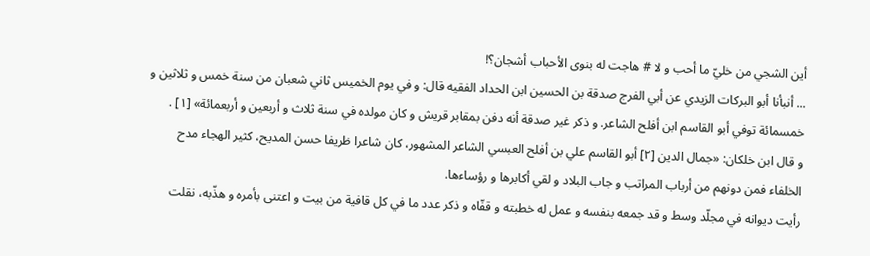أين الشجي من خليّ ما أحب و لا # هاجت له بنوى الأحباب أشجان؟!
... أنبأنا أبو البركات الزيدي عن أبي الفرج صدقة بن الحسين ابن الحداد الفقيه قال: و في يوم الخميس ثاني شعبان من سنة خمس و ثلاثين و خمسمائة توفي أبو القاسم ابن أفلح الشاعر. و ذكر غير صدقة أنه دفن بمقابر قريش و كان مولده في سنة ثلاث و أربعين و أربعمائة» [١] .
و قال ابن خلكان: «جمال الدين [٢] أبو القاسم علي بن أفلح العبسي الشاعر المشهور، كان شاعرا ظريفا حسن المديح، كثير الهجاء مدح الخلفاء فمن دونهم من أرباب المراتب و جاب البلاد و لقي أكابرها و رؤساءها.
رأيت ديوانه في مجلّد وسط و قد جمعه بنفسه و عمل له خطبته و قفّاه و ذكر عدد ما في كل قافية من بيت و اعتنى بأمره و هذّبه، نقلت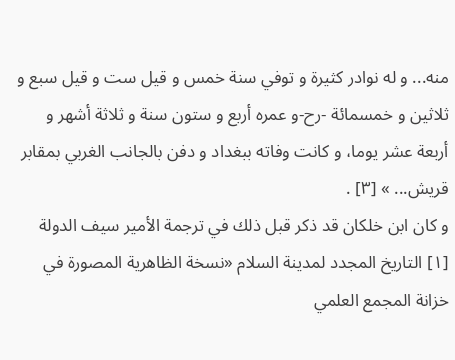منه... و له نوادر كثيرة و توفي سنة خمس و قيل ست و قيل سبع و ثلاثين و خمسمائة -رح-و عمره أربع و ستون سنة و ثلاثة أشهر و أربعة عشر يوما، و كانت وفاته ببغداد و دفن بالجانب الغربي بمقابر قريش... » [٣] .
و كان ابن خلكان قد ذكر قبل ذلك في ترجمة الأمير سيف الدولة
[١] التاريخ المجدد لمدينة السلام «نسخة الظاهرية المصورة في خزانة المجمع العلمي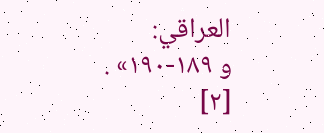العراقي:
و ١٨٩-١٩٠» .
[٢]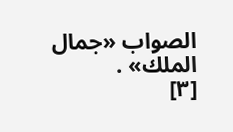الصواب «جمال الملك» .
[٣]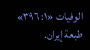الوفيات «١: ٣٩٦» طبعة إيران.